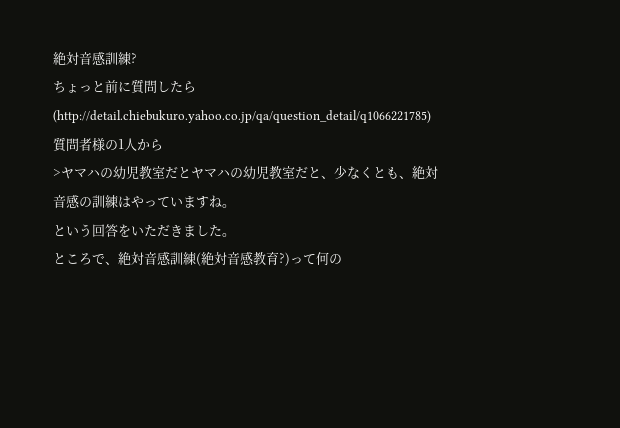絶対音感訓練?
ちょっと前に質問したら
(http://detail.chiebukuro.yahoo.co.jp/qa/question_detail/q1066221785)
質問者様の1人から
>ヤマハの幼児教室だとヤマハの幼児教室だと、少なくとも、絶対音感の訓練はやっていますね。
という回答をいただきました。
ところで、絶対音感訓練(絶対音感教育?)って何の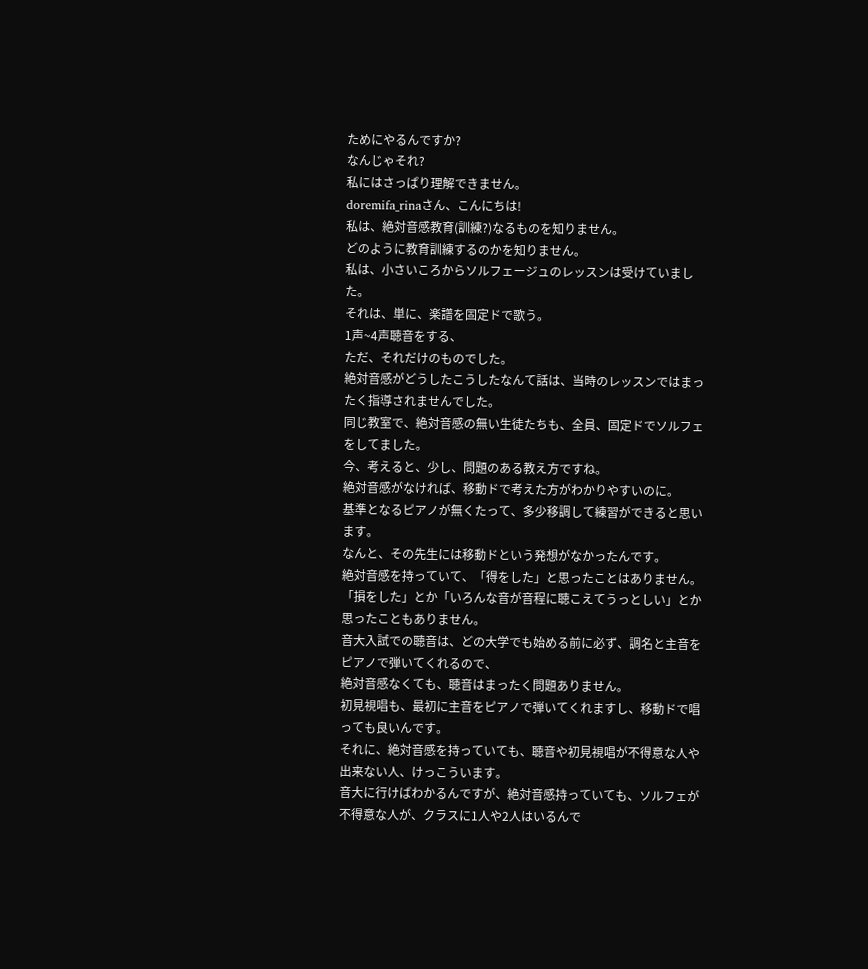ためにやるんですか?
なんじゃそれ?
私にはさっぱり理解できません。
doremifa_rinaさん、こんにちは!
私は、絶対音感教育(訓練?)なるものを知りません。
どのように教育訓練するのかを知りません。
私は、小さいころからソルフェージュのレッスンは受けていました。
それは、単に、楽譜を固定ドで歌う。
1声~4声聴音をする、
ただ、それだけのものでした。
絶対音感がどうしたこうしたなんて話は、当時のレッスンではまったく指導されませんでした。
同じ教室で、絶対音感の無い生徒たちも、全員、固定ドでソルフェをしてました。
今、考えると、少し、問題のある教え方ですね。
絶対音感がなければ、移動ドで考えた方がわかりやすいのに。
基準となるピアノが無くたって、多少移調して練習ができると思います。
なんと、その先生には移動ドという発想がなかったんです。
絶対音感を持っていて、「得をした」と思ったことはありません。
「損をした」とか「いろんな音が音程に聴こえてうっとしい」とか思ったこともありません。
音大入試での聴音は、どの大学でも始める前に必ず、調名と主音をピアノで弾いてくれるので、
絶対音感なくても、聴音はまったく問題ありません。
初見視唱も、最初に主音をピアノで弾いてくれますし、移動ドで唱っても良いんです。
それに、絶対音感を持っていても、聴音や初見視唱が不得意な人や出来ない人、けっこういます。
音大に行けばわかるんですが、絶対音感持っていても、ソルフェが不得意な人が、クラスに1人や2人はいるんで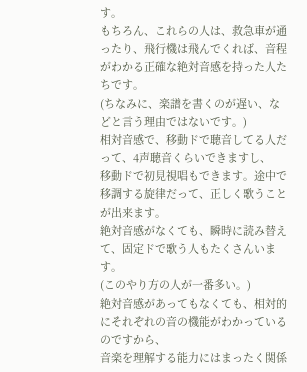す。
もちろん、これらの人は、救急車が通ったり、飛行機は飛んでくれば、音程がわかる正確な絶対音感を持った人たちです。
(ちなみに、楽譜を書くのが遅い、などと言う理由ではないです。)
相対音感で、移動ドで聴音してる人だって、4声聴音くらいできますし、
移動ドで初見視唱もできます。途中で移調する旋律だって、正しく歌うことが出来ます。
絶対音感がなくても、瞬時に読み替えて、固定ドで歌う人もたくさんいます。
(このやり方の人が一番多い。)
絶対音感があってもなくても、相対的にそれぞれの音の機能がわかっているのですから、
音楽を理解する能力にはまったく関係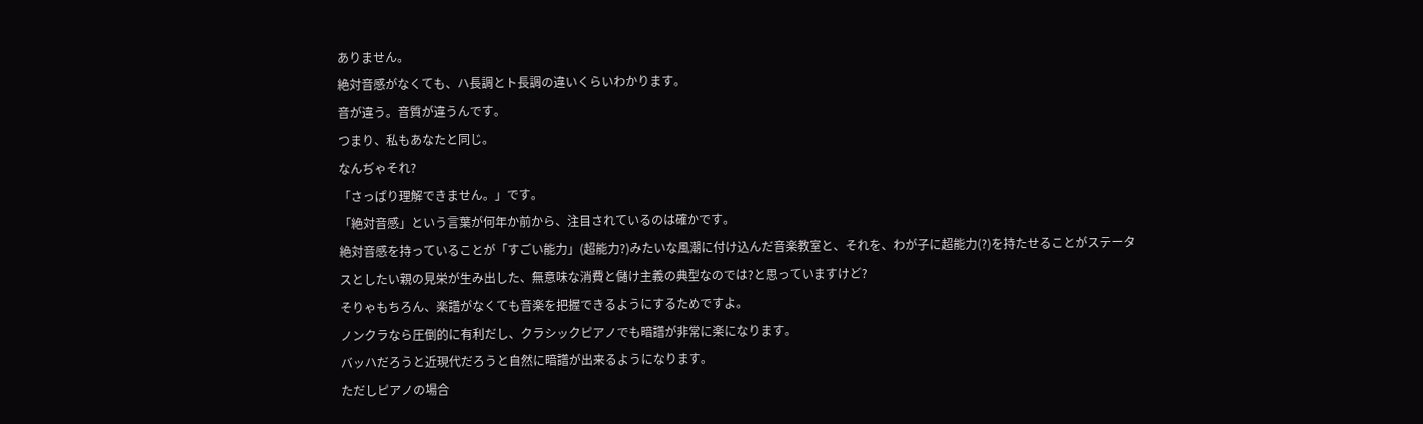ありません。
絶対音感がなくても、ハ長調とト長調の違いくらいわかります。
音が違う。音質が違うんです。
つまり、私もあなたと同じ。
なんぢゃそれ?
「さっぱり理解できません。」です。
「絶対音感」という言葉が何年か前から、注目されているのは確かです。
絶対音感を持っていることが「すごい能力」(超能力?)みたいな風潮に付け込んだ音楽教室と、それを、わが子に超能力(?)を持たせることがステータスとしたい親の見栄が生み出した、無意味な消費と儲け主義の典型なのでは?と思っていますけど?
そりゃもちろん、楽譜がなくても音楽を把握できるようにするためですよ。
ノンクラなら圧倒的に有利だし、クラシックピアノでも暗譜が非常に楽になります。
バッハだろうと近現代だろうと自然に暗譜が出来るようになります。
ただしピアノの場合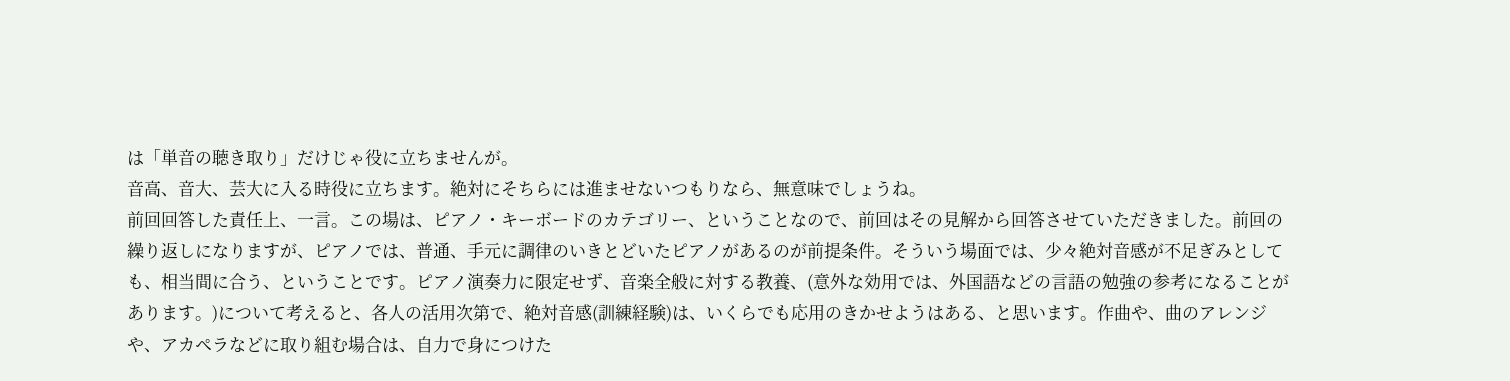は「単音の聴き取り」だけじゃ役に立ちませんが。
音高、音大、芸大に入る時役に立ちます。絶対にそちらには進ませないつもりなら、無意味でしょうね。
前回回答した責任上、一言。この場は、ピアノ・キーボードのカテゴリー、ということなので、前回はその見解から回答させていただきました。前回の繰り返しになりますが、ピアノでは、普通、手元に調律のいきとどいたピアノがあるのが前提条件。そういう場面では、少々絶対音感が不足ぎみとしても、相当間に合う、ということです。ピアノ演奏力に限定せず、音楽全般に対する教養、(意外な効用では、外国語などの言語の勉強の参考になることがあります。)について考えると、各人の活用次第で、絶対音感(訓練経験)は、いくらでも応用のきかせようはある、と思います。作曲や、曲のアレンジや、アカペラなどに取り組む場合は、自力で身につけた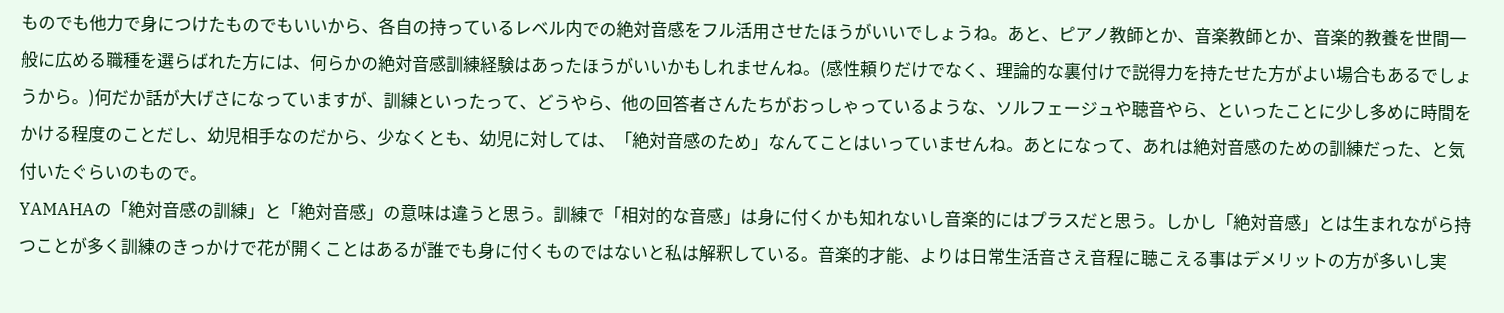ものでも他力で身につけたものでもいいから、各自の持っているレベル内での絶対音感をフル活用させたほうがいいでしょうね。あと、ピアノ教師とか、音楽教師とか、音楽的教養を世間一般に広める職種を選らばれた方には、何らかの絶対音感訓練経験はあったほうがいいかもしれませんね。(感性頼りだけでなく、理論的な裏付けで説得力を持たせた方がよい場合もあるでしょうから。)何だか話が大げさになっていますが、訓練といったって、どうやら、他の回答者さんたちがおっしゃっているような、ソルフェージュや聴音やら、といったことに少し多めに時間をかける程度のことだし、幼児相手なのだから、少なくとも、幼児に対しては、「絶対音感のため」なんてことはいっていませんね。あとになって、あれは絶対音感のための訓練だった、と気付いたぐらいのもので。
YAMAHAの「絶対音感の訓練」と「絶対音感」の意味は違うと思う。訓練で「相対的な音感」は身に付くかも知れないし音楽的にはプラスだと思う。しかし「絶対音感」とは生まれながら持つことが多く訓練のきっかけで花が開くことはあるが誰でも身に付くものではないと私は解釈している。音楽的才能、よりは日常生活音さえ音程に聴こえる事はデメリットの方が多いし実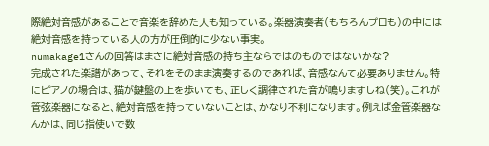際絶対音感があることで音楽を辞めた人も知っている。楽器演奏者(もちろんプロも)の中には絶対音感を持っている人の方が圧倒的に少ない事実。
numakage1さんの回答はまさに絶対音感の持ち主ならではのものではないかな?
完成された楽譜があって、それをそのまま演奏するのであれば、音感なんて必要ありません。特にピアノの場合は、猫が鍵盤の上を歩いても、正しく調律された音が鳴りますしね(笑)。これが管弦楽器になると、絶対音感を持っていないことは、かなり不利になります。例えば金管楽器なんかは、同じ指使いで数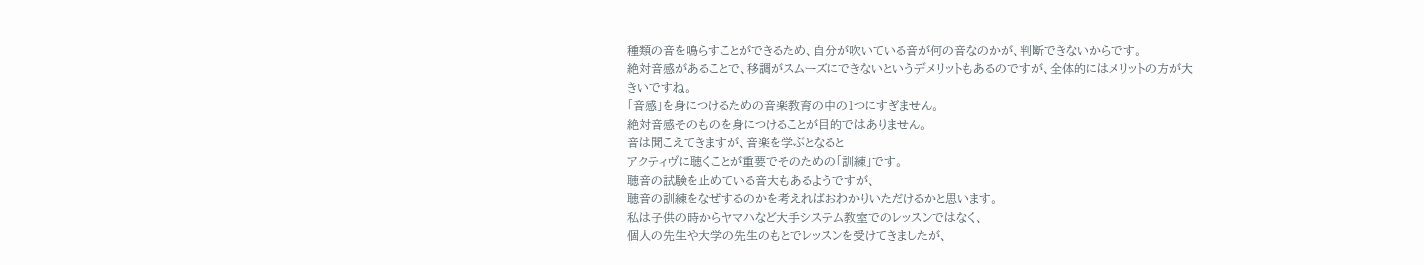種類の音を鳴らすことができるため、自分が吹いている音が何の音なのかが、判断できないからです。
絶対音感があることで、移調がスムーズにできないというデメリットもあるのですが、全体的にはメリットの方が大きいですね。
「音感」を身につけるための音楽教育の中の1つにすぎません。
絶対音感そのものを身につけることが目的ではありません。
音は聞こえてきますが、音楽を学ぶとなると
アクティヴに聴くことが重要でそのための「訓練」です。
聴音の試験を止めている音大もあるようですが、
聴音の訓練をなぜするのかを考えればおわかりいただけるかと思います。
私は子供の時からヤマハなど大手システム教室でのレッスンではなく、
個人の先生や大学の先生のもとでレッスンを受けてきましたが、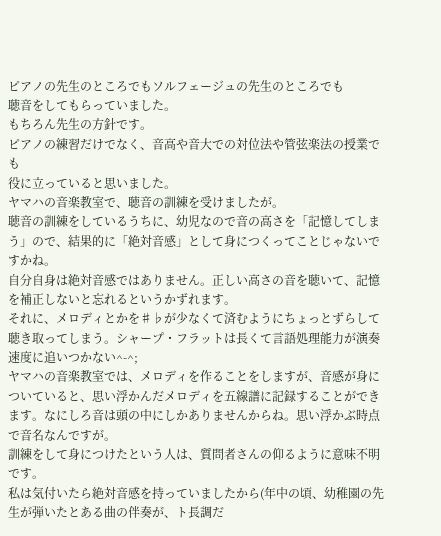ピアノの先生のところでもソルフェージュの先生のところでも
聴音をしてもらっていました。
もちろん先生の方針です。
ピアノの練習だけでなく、音高や音大での対位法や管弦楽法の授業でも
役に立っていると思いました。
ヤマハの音楽教室で、聴音の訓練を受けましたが。
聴音の訓練をしているうちに、幼児なので音の高さを「記憶してしまう」ので、結果的に「絶対音感」として身につくってことじゃないですかね。
自分自身は絶対音感ではありません。正しい高さの音を聴いて、記憶を補正しないと忘れるというかずれます。
それに、メロディとかを♯♭が少なくて済むようにちょっとずらして聴き取ってしまう。シャープ・フラットは長くて言語処理能力が演奏速度に追いつかない^-^;
ヤマハの音楽教室では、メロディを作ることをしますが、音感が身についていると、思い浮かんだメロディを五線譜に記録することができます。なにしろ音は頭の中にしかありませんからね。思い浮かぶ時点で音名なんですが。
訓練をして身につけたという人は、質問者さんの仰るように意味不明です。
私は気付いたら絶対音感を持っていましたから(年中の頃、幼稚園の先生が弾いたとある曲の伴奏が、ト長調だ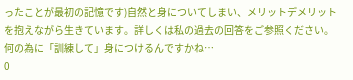ったことが最初の記憶です)自然と身についてしまい、メリットデメリットを抱えながら生きています。詳しくは私の過去の回答をご参照ください。
何の為に「訓練して」身につけるんですかね…
0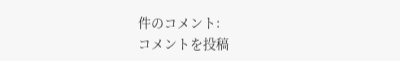件のコメント:
コメントを投稿